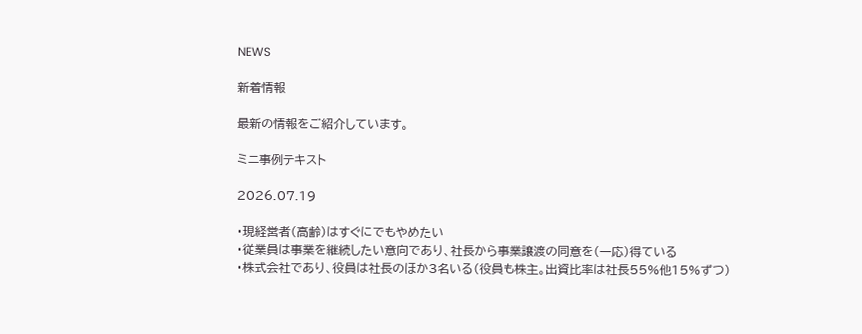NEWS

新着情報

最新の情報をご紹介しています。

ミニ事例テキスト

2026.07.19

・現経営者(高齢)はすぐにでもやめたい
・従業員は事業を継続したい意向であり、社長から事業譲渡の同意を(一応)得ている
・株式会社であり、役員は社長のほか3名いる(役員も株主。出資比率は社長55%他15%ずつ)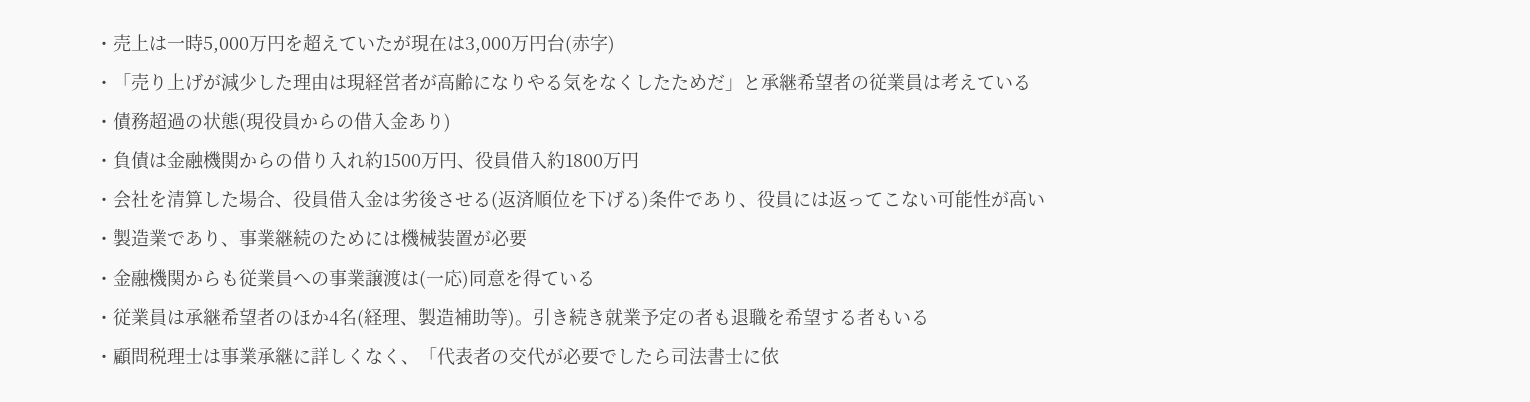・売上は一時5,000万円を超えていたが現在は3,000万円台(赤字)
・「売り上げが減少した理由は現経営者が高齢になりやる気をなくしたためだ」と承継希望者の従業員は考えている
・債務超過の状態(現役員からの借入金あり)
・負債は金融機関からの借り入れ約1500万円、役員借入約1800万円
・会社を清算した場合、役員借入金は劣後させる(返済順位を下げる)条件であり、役員には返ってこない可能性が高い
・製造業であり、事業継続のためには機械装置が必要
・金融機関からも従業員への事業譲渡は(一応)同意を得ている
・従業員は承継希望者のほか4名(経理、製造補助等)。引き続き就業予定の者も退職を希望する者もいる
・顧問税理士は事業承継に詳しくなく、「代表者の交代が必要でしたら司法書士に依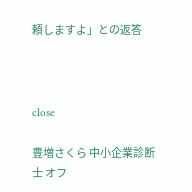頼しますよ」との返答



close

豊増さくら 中小企業診断士 オフ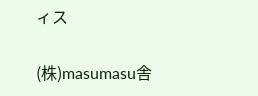ィス

(株)masumasu舎